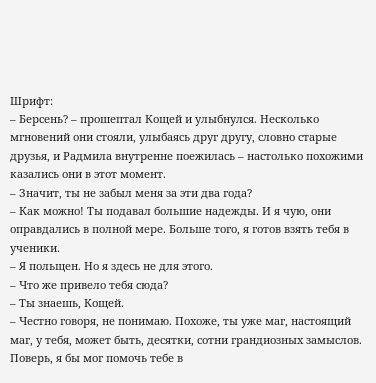Шрифт:
– Берсень? – прошептал Кощей и улыбнулся. Несколько мгновений они стояли, улыбаясь друг другу, словно старые друзья, и Радмила внутренне поежилась – настолько похожими казались они в этот момент.
– Значит, ты не забыл меня за эти два года?
– Как можно! Ты подавал большие надежды. И я чую, они оправдались в полной мере. Больше того, я готов взять тебя в ученики.
– Я польщен. Но я здесь не для этого.
– Что же привело тебя сюда?
– Ты знаешь, Кощей.
– Честно говоря, не понимаю. Похоже, ты уже маг, настоящий маг, у тебя, может быть, десятки, сотни грандиозных замыслов. Поверь, я бы мог помочь тебе в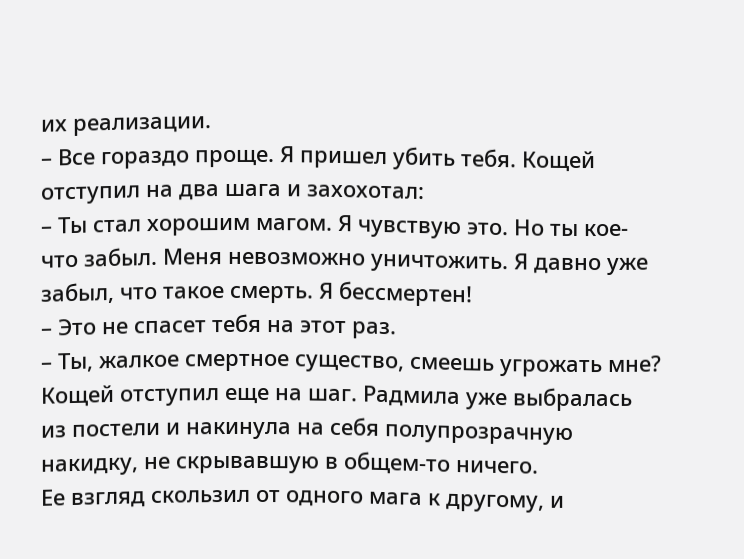их реализации.
– Все гораздо проще. Я пришел убить тебя. Кощей отступил на два шага и захохотал:
– Ты стал хорошим магом. Я чувствую это. Но ты кое-что забыл. Меня невозможно уничтожить. Я давно уже забыл, что такое смерть. Я бессмертен!
– Это не спасет тебя на этот раз.
– Ты, жалкое смертное существо, смеешь угрожать мне?
Кощей отступил еще на шаг. Радмила уже выбралась из постели и накинула на себя полупрозрачную накидку, не скрывавшую в общем-то ничего.
Ее взгляд скользил от одного мага к другому, и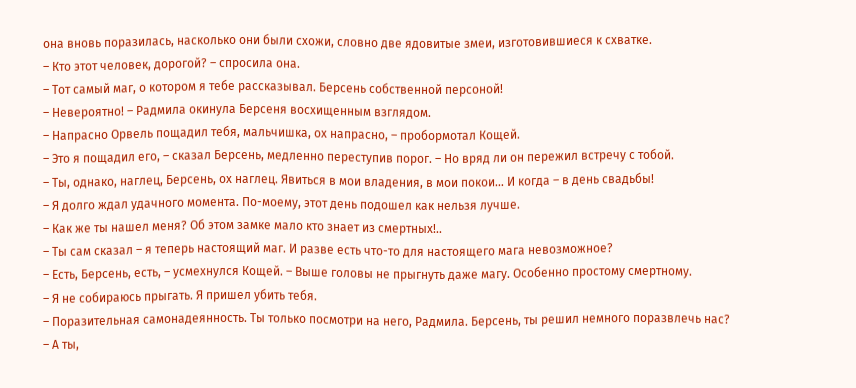она вновь поразилась, насколько они были схожи, словно две ядовитые змеи, изготовившиеся к схватке.
– Кто этот человек, дорогой? – спросила она.
– Тот самый маг, о котором я тебе рассказывал. Берсень собственной персоной!
– Невероятно! – Радмила окинула Берсеня восхищенным взглядом.
– Напрасно Орвель пощадил тебя, мальчишка, ох напрасно, – пробормотал Кощей.
– Это я пощадил его, – сказал Берсень, медленно переступив порог. – Но вряд ли он пережил встречу с тобой.
– Ты, однако, наглец, Берсень, ох наглец. Явиться в мои владения, в мои покои… И когда – в день свадьбы!
– Я долго ждал удачного момента. По-моему, этот день подошел как нельзя лучше.
– Как же ты нашел меня? Об этом замке мало кто знает из смертных!..
– Ты сам сказал – я теперь настоящий маг. И разве есть что-то для настоящего мага невозможное?
– Есть, Берсень, есть, – усмехнулся Кощей. – Выше головы не прыгнуть даже магу. Особенно простому смертному.
– Я не собираюсь прыгать. Я пришел убить тебя.
– Поразительная самонадеянность. Ты только посмотри на него, Радмила. Берсень, ты решил немного поразвлечь нас?
– А ты,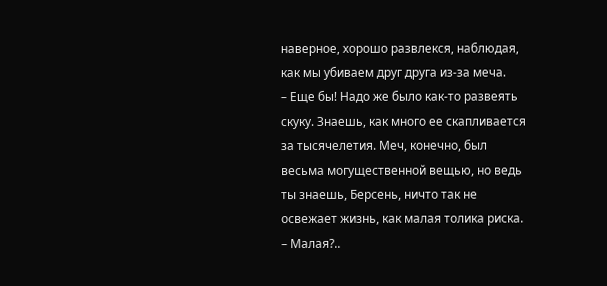наверное, хорошо развлекся, наблюдая, как мы убиваем друг друга из-за меча.
– Еще бы! Надо же было как-то развеять скуку. Знаешь, как много ее скапливается за тысячелетия. Меч, конечно, был весьма могущественной вещью, но ведь ты знаешь, Берсень, ничто так не освежает жизнь, как малая толика риска.
– Малая?..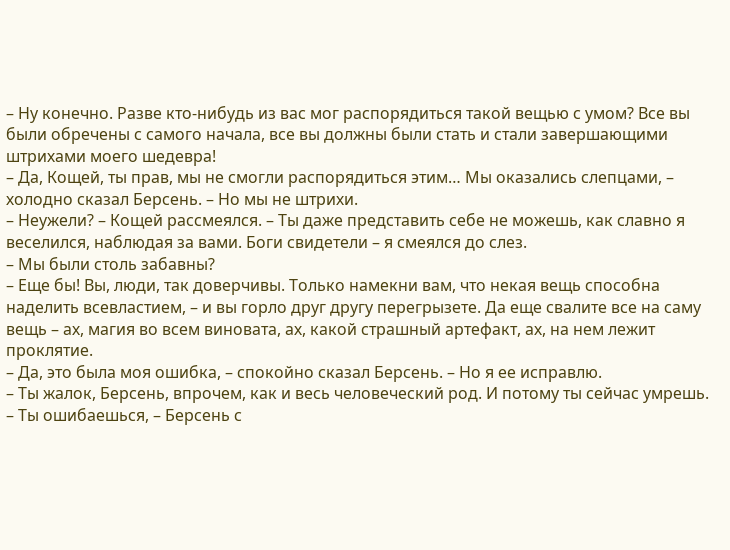– Ну конечно. Разве кто-нибудь из вас мог распорядиться такой вещью с умом? Все вы были обречены с самого начала, все вы должны были стать и стали завершающими штрихами моего шедевра!
– Да, Кощей, ты прав, мы не смогли распорядиться этим… Мы оказались слепцами, – холодно сказал Берсень. – Но мы не штрихи.
– Неужели? – Кощей рассмеялся. – Ты даже представить себе не можешь, как славно я веселился, наблюдая за вами. Боги свидетели – я смеялся до слез.
– Мы были столь забавны?
– Еще бы! Вы, люди, так доверчивы. Только намекни вам, что некая вещь способна наделить всевластием, – и вы горло друг другу перегрызете. Да еще свалите все на саму вещь – ах, магия во всем виновата, ах, какой страшный артефакт, ах, на нем лежит проклятие.
– Да, это была моя ошибка, – спокойно сказал Берсень. – Но я ее исправлю.
– Ты жалок, Берсень, впрочем, как и весь человеческий род. И потому ты сейчас умрешь.
– Ты ошибаешься, – Берсень с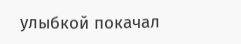улыбкой покачал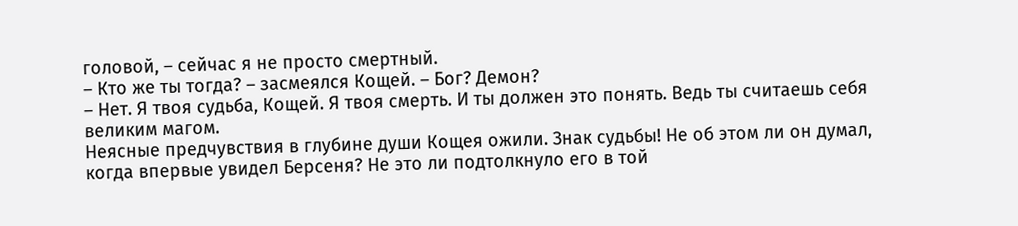головой, – сейчас я не просто смертный.
– Кто же ты тогда? – засмеялся Кощей. – Бог? Демон?
– Нет. Я твоя судьба, Кощей. Я твоя смерть. И ты должен это понять. Ведь ты считаешь себя великим магом.
Неясные предчувствия в глубине души Кощея ожили. Знак судьбы! Не об этом ли он думал, когда впервые увидел Берсеня? Не это ли подтолкнуло его в той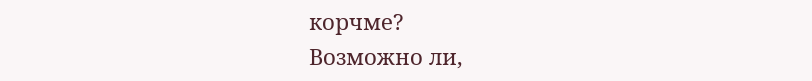корчме?
Возможно ли,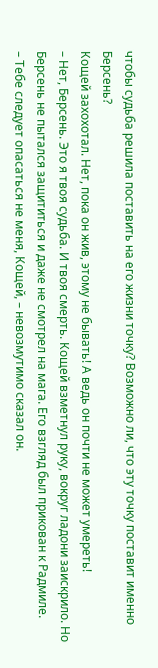чтобы судьба решила поставить на его жизни точку? Возможно ли, что эту точку поставит именно Берсень?
Кощей захохотал. Нет, пока он жив, этому не бывать! А ведь он почти не может умереть!
– Нет, Берсень. Это я твоя судьба. И твоя смерть. Кощей взметнул руку, вокруг ладони заискрило. Но Берсень не пытался защититься и даже не смотрел на мага. Его взгляд был прикован к Радмиле.
– Тебе следует опасаться не меня, Кощей, – невозмутимо сказал он.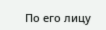По его лицу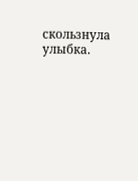скользнула улыбка.